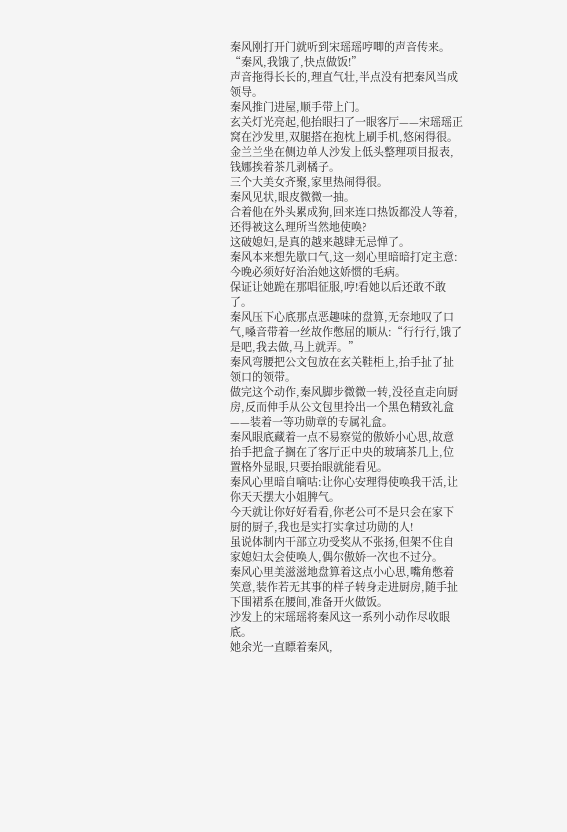秦风刚打开门就听到宋瑶瑶哼唧的声音传来。
“秦风,我饿了,快点做饭!”
声音拖得长长的,理直气壮,半点没有把秦风当成领导。
秦风推门进屋,顺手带上门。
玄关灯光亮起,他抬眼扫了一眼客厅——宋瑶瑶正窝在沙发里,双腿搭在抱枕上刷手机,悠闲得很。
金兰兰坐在侧边单人沙发上低头整理项目报表,钱娜挨着茶几剥橘子。
三个大美女齐聚,家里热闹得很。
秦风见状,眼皮微微一抽。
合着他在外头累成狗,回来连口热饭都没人等着,还得被这么理所当然地使唤?
这破媳妇,是真的越来越肆无忌惮了。
秦风本来想先歇口气,这一刻心里暗暗打定主意:今晚必须好好治治她这娇惯的毛病。
保证让她跪在那唱征服,哼!看她以后还敢不敢了。
秦风压下心底那点恶趣味的盘算,无奈地叹了口气,嗓音带着一丝故作憋屈的顺从:“行行行,饿了是吧,我去做,马上就弄。”
秦风弯腰把公文包放在玄关鞋柜上,抬手扯了扯领口的领带。
做完这个动作,秦风脚步微微一转,没径直走向厨房,反而伸手从公文包里拎出一个黑色精致礼盒——装着一等功勋章的专属礼盒。
秦风眼底藏着一点不易察觉的傲娇小心思,故意抬手把盒子搁在了客厅正中央的玻璃茶几上,位置格外显眼,只要抬眼就能看见。
秦风心里暗自嘀咕:让你心安理得使唤我干活,让你天天摆大小姐脾气。
今天就让你好好看看,你老公可不是只会在家下厨的厨子,我也是实打实拿过功勋的人!
虽说体制内干部立功受奖从不张扬,但架不住自家媳妇太会使唤人,偶尔傲娇一次也不过分。
秦风心里美滋滋地盘算着这点小心思,嘴角憋着笑意,装作若无其事的样子转身走进厨房,随手扯下围裙系在腰间,准备开火做饭。
沙发上的宋瑶瑶将秦风这一系列小动作尽收眼底。
她余光一直瞟着秦风,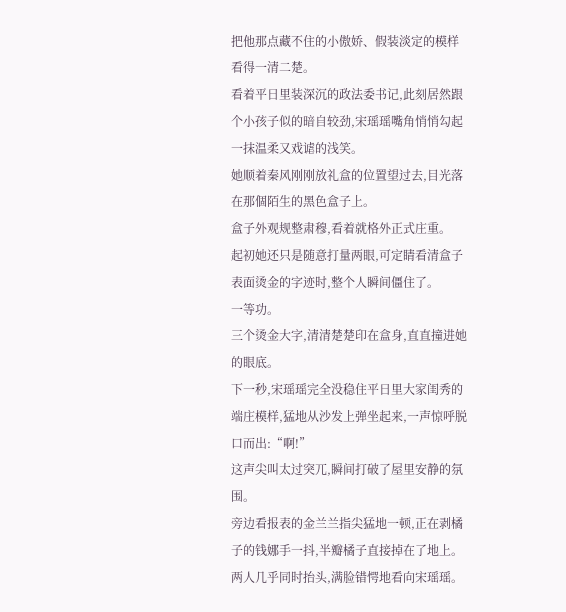把他那点藏不住的小傲娇、假装淡定的模样看得一清二楚。
看着平日里装深沉的政法委书记,此刻居然跟个小孩子似的暗自较劲,宋瑶瑶嘴角悄悄勾起一抹温柔又戏谑的浅笑。
她顺着秦风刚刚放礼盒的位置望过去,目光落在那個陌生的黑色盒子上。
盒子外观规整肃穆,看着就格外正式庄重。
起初她还只是随意打量两眼,可定睛看清盒子表面烫金的字迹时,整个人瞬间僵住了。
一等功。
三个烫金大字,清清楚楚印在盒身,直直撞进她的眼底。
下一秒,宋瑶瑶完全没稳住平日里大家闺秀的端庄模样,猛地从沙发上弹坐起来,一声惊呼脱口而出:“啊!”
这声尖叫太过突兀,瞬间打破了屋里安静的氛围。
旁边看报表的金兰兰指尖猛地一顿,正在剥橘子的钱娜手一抖,半瓣橘子直接掉在了地上。
两人几乎同时抬头,满脸错愕地看向宋瑶瑶。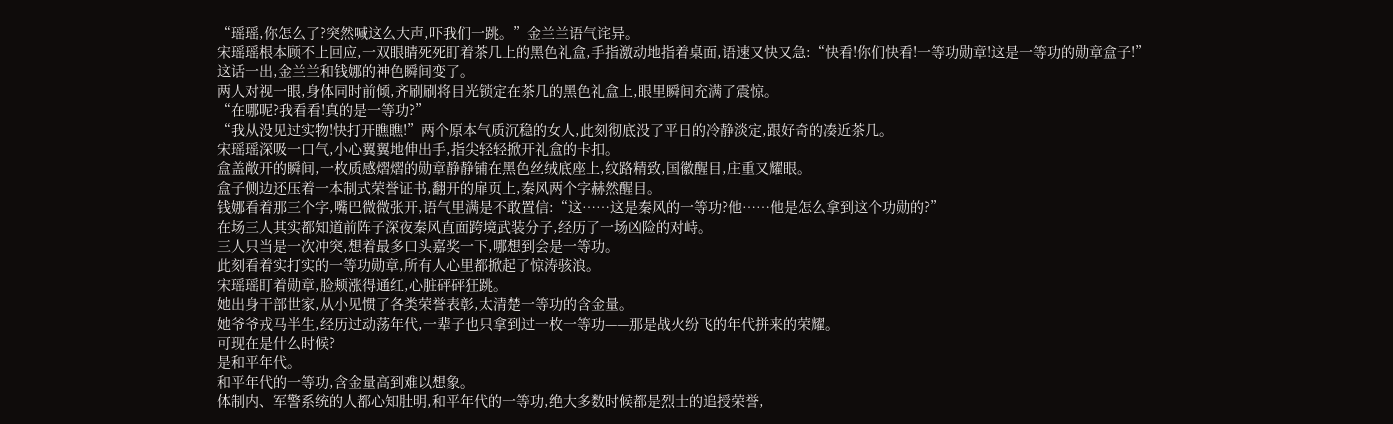“瑶瑶,你怎么了?突然喊这么大声,吓我们一跳。”金兰兰语气诧异。
宋瑶瑶根本顾不上回应,一双眼睛死死盯着茶几上的黑色礼盒,手指激动地指着桌面,语速又快又急:“快看!你们快看!一等功勋章!这是一等功的勋章盒子!”
这话一出,金兰兰和钱娜的神色瞬间变了。
两人对视一眼,身体同时前倾,齐刷刷将目光锁定在茶几的黑色礼盒上,眼里瞬间充满了震惊。
“在哪呢?我看看!真的是一等功?”
“我从没见过实物!快打开瞧瞧!”两个原本气质沉稳的女人,此刻彻底没了平日的冷静淡定,跟好奇的凑近茶几。
宋瑶瑶深吸一口气,小心翼翼地伸出手,指尖轻轻掀开礼盒的卡扣。
盒盖敞开的瞬间,一枚质感熠熠的勋章静静铺在黑色丝绒底座上,纹路精致,国徽醒目,庄重又耀眼。
盒子侧边还压着一本制式荣誉证书,翻开的扉页上,秦风两个字赫然醒目。
钱娜看着那三个字,嘴巴微微张开,语气里满是不敢置信:“这……这是秦风的一等功?他……他是怎么拿到这个功勋的?”
在场三人其实都知道前阵子深夜秦风直面跨境武装分子,经历了一场凶险的对峙。
三人只当是一次冲突,想着最多口头嘉奖一下,哪想到会是一等功。
此刻看着实打实的一等功勋章,所有人心里都掀起了惊涛骇浪。
宋瑶瑶盯着勋章,脸颊涨得通红,心脏砰砰狂跳。
她出身干部世家,从小见惯了各类荣誉表彰,太清楚一等功的含金量。
她爷爷戎马半生,经历过动荡年代,一辈子也只拿到过一枚一等功——那是战火纷飞的年代拼来的荣耀。
可现在是什么时候?
是和平年代。
和平年代的一等功,含金量高到难以想象。
体制内、军警系统的人都心知肚明,和平年代的一等功,绝大多数时候都是烈士的追授荣誉,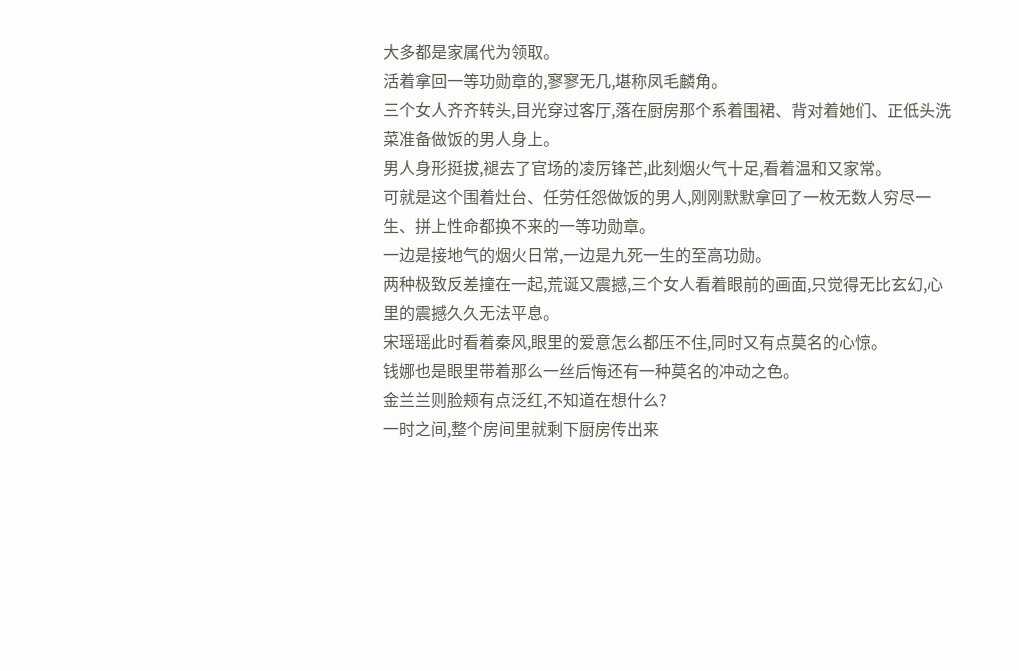大多都是家属代为领取。
活着拿回一等功勋章的,寥寥无几,堪称凤毛麟角。
三个女人齐齐转头,目光穿过客厅,落在厨房那个系着围裙、背对着她们、正低头洗菜准备做饭的男人身上。
男人身形挺拔,褪去了官场的凌厉锋芒,此刻烟火气十足,看着温和又家常。
可就是这个围着灶台、任劳任怨做饭的男人,刚刚默默拿回了一枚无数人穷尽一生、拼上性命都换不来的一等功勋章。
一边是接地气的烟火日常,一边是九死一生的至高功勋。
两种极致反差撞在一起,荒诞又震撼,三个女人看着眼前的画面,只觉得无比玄幻,心里的震撼久久无法平息。
宋瑶瑶此时看着秦风,眼里的爱意怎么都压不住,同时又有点莫名的心惊。
钱娜也是眼里带着那么一丝后悔还有一种莫名的冲动之色。
金兰兰则脸颊有点泛红,不知道在想什么?
一时之间,整个房间里就剩下厨房传出来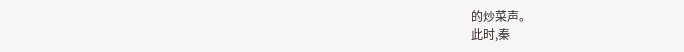的炒菜声。
此时,秦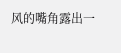风的嘴角露出一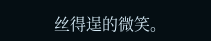丝得逞的微笑。